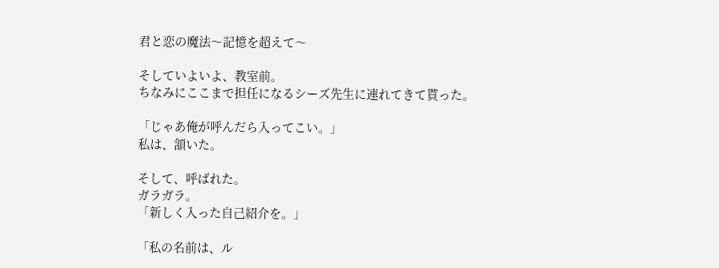君と恋の魔法〜記憶を超えて〜

そしていよいよ、教室前。
ちなみにここまで担任になるシーズ先生に連れてきて貰った。

「じゃあ俺が呼んだら入ってこい。」
私は、頷いた。

そして、呼ばれた。
ガラガラ。
「新しく入った自己紹介を。」

「私の名前は、ル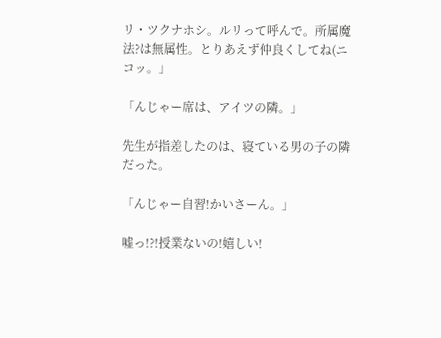リ・ツクナホシ。ルリって呼んで。所属魔法?は無属性。とりあえず仲良くしてね(ニコッ。」

「んじゃー席は、アイツの隣。」

先生が指差したのは、寝ている男の子の隣だった。

「んじゃー自習!かいさーん。」

嘘っ!?!授業ないの!嬉しい!